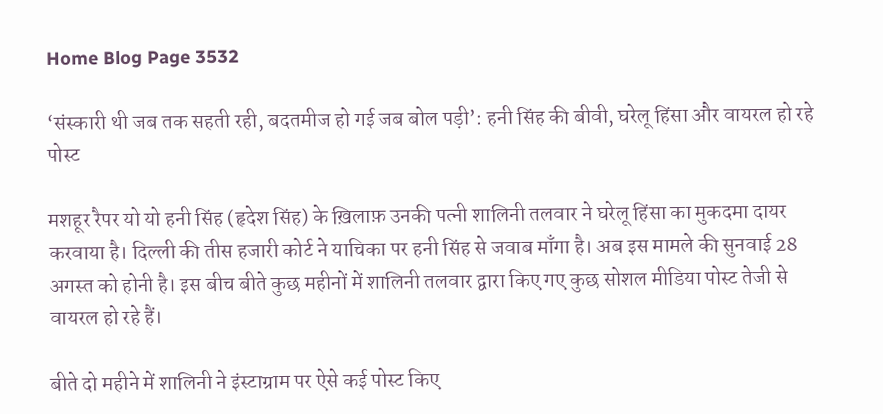Home Blog Page 3532

‘संस्कारी थी जब तक सहती रही, बदतमीज हो गई जब बोल पड़ी’: हनी सिंह की बीवी, घरेलू हिंसा और वायरल हो रहे पोस्ट

मशहूर रैपर यो यो हनी सिंह (हृदेश सिंह) के ख़िलाफ़ उनकी पत्नी शालिनी तलवार ने घरेलू हिंसा का मुकदमा दायर करवाया है। दिल्ली की तीस हजारी कोर्ट ने याचिका पर हनी सिंह से जवाब माँगा है। अब इस मामले की सुनवाई 28 अगस्त को होनी है। इस बीच बीते कुछ महीनों में शालिनी तलवार द्वारा किए गए कुछ सोशल मीडिया पोस्ट तेजी से वायरल हो रहे हैं।

बीते दो महीने में शालिनी ने इंस्टाग्राम पर ऐसे कई पोस्ट किए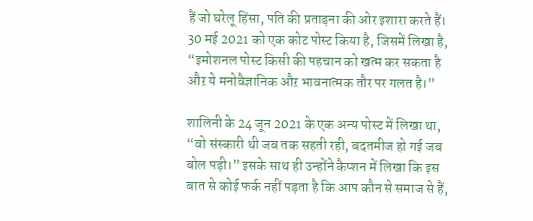हैं जो घरेलू हिंसा, पति की प्रताड़ना की ओर इशारा करते हैं। 30 मई 2021 को एक कोट पोस्ट किया है, जिसमें लिखा है, “इमोशनल पोस्ट किसी की पहचान को खत्म कर सकता है औऱ ये मनोवैज्ञानिक औऱ भावनात्मक तौर पर गलत है।”

शालिनी के 24 जून 2021 के एक अन्य पोस्ट में लिखा था, “वो संस्कारी थी जब तक सहती रही, बदतमीज हो गई जब बोल पड़ी।” इसके साथ ही उन्होंने कैप्शन में लिखा कि इस बात से कोई फर्क नहीं पड़ता है कि आप कौन से समाज से हैं,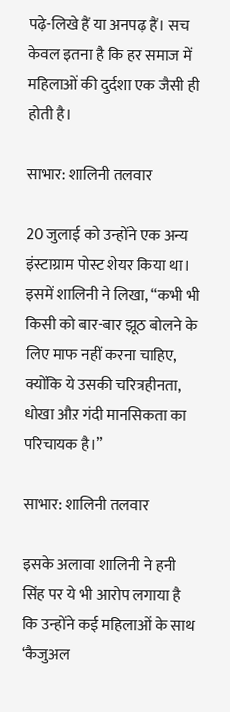पढ़े-लिखे हैं या अनपढ़ हैं। सच केवल इतना है कि हर समाज में महिलाओं की दुर्दशा एक जैसी ही होती है।

साभार: शालिनी तलवार

20 जुलाई को उन्होंने एक अन्य इंस्टाग्राम पोस्ट शेयर किया था। इसमें शालिनी ने लिखा, “कभी भी किसी को बार-बार झूठ बोलने के लिए माफ नहीं करना चाहिए, क्योंकि ये उसकी चरित्रहीनता, धोखा औऱ गंदी मानसिकता का परिचायक है।”

साभार: शालिनी तलवार

इसके अलावा शालिनी ने हनी सिंह पर ये भी आरोप लगाया है कि उन्होंने कई महिलाओं के साथ ‘कैजुअल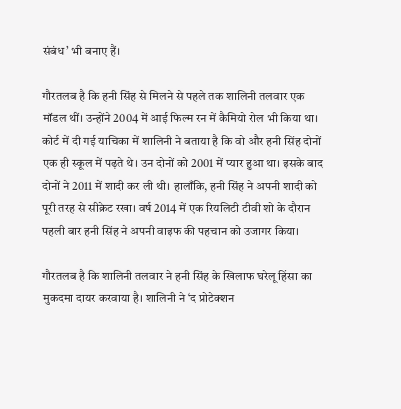संबंध’ भी बनाए हैं।

गौरतलब है कि हनी सिंह से मिलने से पहले तक शालिनी तलवार एक मॉडल थीं। उन्होंने 2004 में आई फिल्म रन में कैमियो रोल भी किया था। कोर्ट में दी गई याचिका में शालिनी ने बताया है कि वो और हनी सिंह दोनों एक ही स्कूल में पढ़ते थे। उन दोनों को 2001 में प्यार हुआ था। इसके बाद दोनों ने 2011 में शादी कर ली थी। हालाँकि, हनी सिंह ने अपनी शादी को पूरी तरह से सीक्रेट रखा। वर्ष 2014 में एक रियलिटी टीवी शो के दौरान पहली बार हनी सिंह ने अपनी वाइफ की पहचान को उजागर किया।

गौरतलब है कि शालिनी तलवार ने हनी सिंह के खिलाफ घरेलू हिंसा का मुकदमा दायर करवाया है। शालिनी ने ‘द प्रोटेक्शन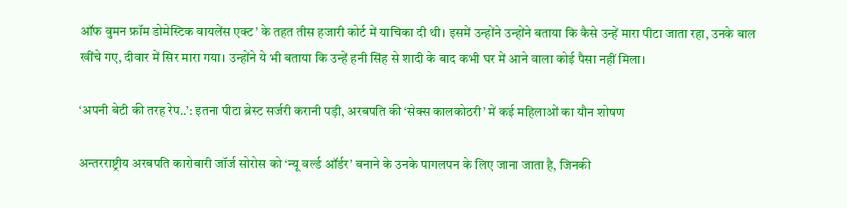ऑफ वुमन फ्रॉम डोमेस्टिक वायलेंस एक्ट’ के तहत तीस हजारी कोर्ट में याचिका दी थी। इसमें उन्होंने उन्होंने बताया कि कैसे उन्हें मारा पीटा जाता रहा, उनके बाल खींचे गए, दीवार में सिर मारा गया। उन्होंने ये भी बताया कि उन्हें हनी सिंह से शादी के बाद कभी घर में आने वाला कोई पैसा नहीं मिला।

‘अपनी बेटी की तरह रेप..’: इतना पीटा ब्रेस्ट सर्जरी करानी पड़ी, अरबपति की ‘सेक्स कालकोठरी’ में कई महिलाओं का यौन शोषण

अन्तरराष्ट्रीय अरबपति कारोबारी जॉर्ज सोरोस को ‘न्यू वर्ल्ड ऑर्डर’ बनाने के उनके पागलपन के लिए जाना जाता है, जिनकी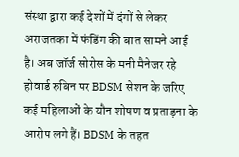संस्था द्वारा कई देशों में दंगों से लेकर अराजतका में फंडिंग की बात सामने आई है। अब जॉर्ज सोरोस के मनी मैनेजर रहे होवार्ड रुबिन पर BDSM सेशन के जरिए कई महिलाओं के यौन शोषण व प्रताड़ना के आरोप लगे हैं। BDSM के तहत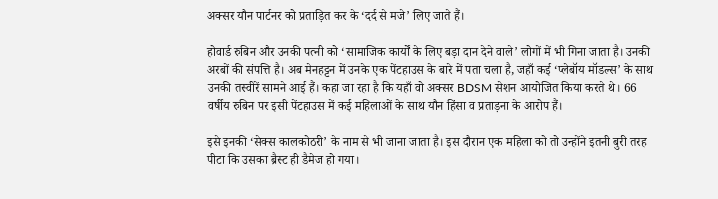अक्सर यौन पार्टनर को प्रताड़ित कर के ‘दर्द से मजे’ लिए जाते हैं।

होवार्ड रुबिन और उनकी पत्नी को ‘सामाजिक कार्यों के लिए बड़ा दान देने वाले’ लोगों में भी गिना जाता है। उनकी अरबों की संपत्ति है। अब मेनहट्टन में उनके एक पेंटहाउस के बारे में पता चला है, जहाँ कई ‘प्लेबॉय मॉडल्स’ के साथ उनकी तस्वीरें सामने आई हैं। कहा जा रहा है कि यहाँ वो अक्सर BDSM सेशन आयोजित किया करते थे। 66 वर्षीय रुबिन पर इसी पेंटहाउस में कई महिलाओं के साथ यौन हिंसा व प्रताड़ना के आरोप हैं।

इसे इनकी ‘सेक्स कालकोठरी’ के नाम से भी जाना जाता है। इस दौरान एक महिला को तो उन्होंने इतनी बुरी तरह पीटा कि उसका ब्रैस्ट ही डैमेज हो गया।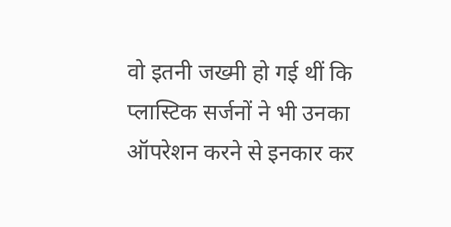वो इतनी जख्मी हो गई थीं कि प्लास्टिक सर्जनों ने भी उनका ऑपरेशन करने से इनकार कर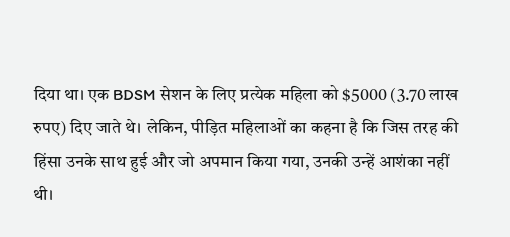दिया था। एक BDSM सेशन के लिए प्रत्येक महिला को $5000 (3.70 लाख रुपए) दिए जाते थे। लेकिन, पीड़ित महिलाओं का कहना है कि जिस तरह की हिंसा उनके साथ हुई और जो अपमान किया गया, उनकी उन्हें आशंका नहीं थी।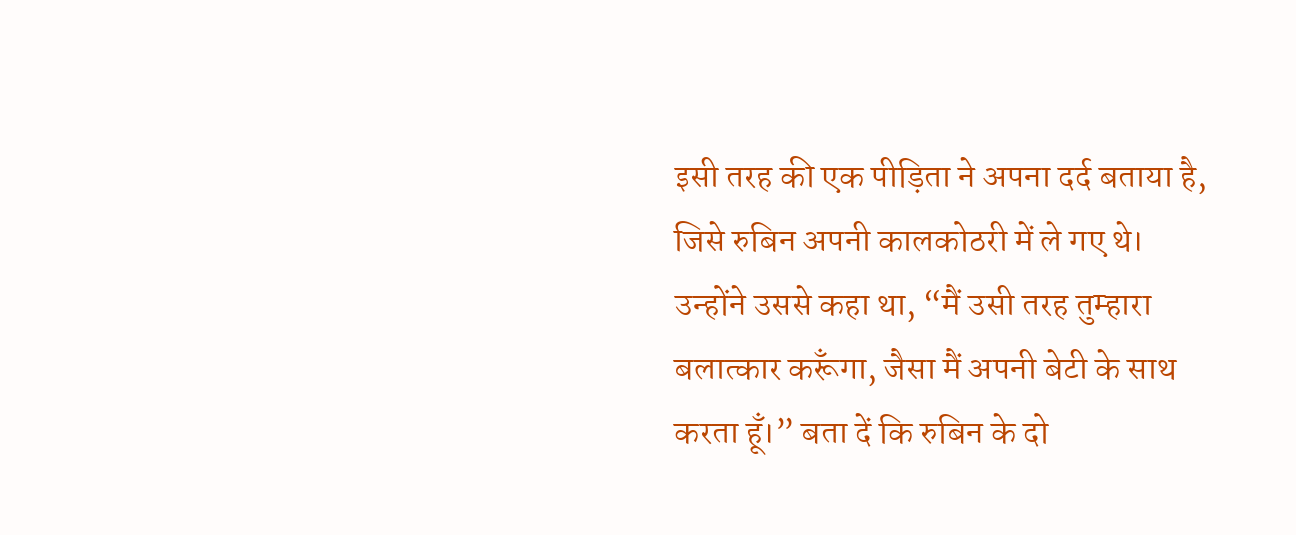इसी तरह की एक पीड़िता ने अपना दर्द बताया है, जिसे रुबिन अपनी कालकोठरी में ले गए थे। उन्होंने उससे कहा था, “मैं उसी तरह तुम्हारा बलात्कार करूँगा, जैसा मैं अपनी बेटी के साथ करता हूँ।” बता दें कि रुबिन के दो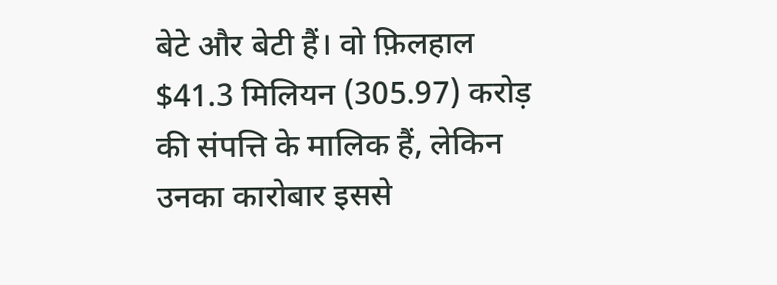बेटे और बेटी हैं। वो फ़िलहाल $41.3 मिलियन (305.97) करोड़ की संपत्ति के मालिक हैं, लेकिन उनका कारोबार इससे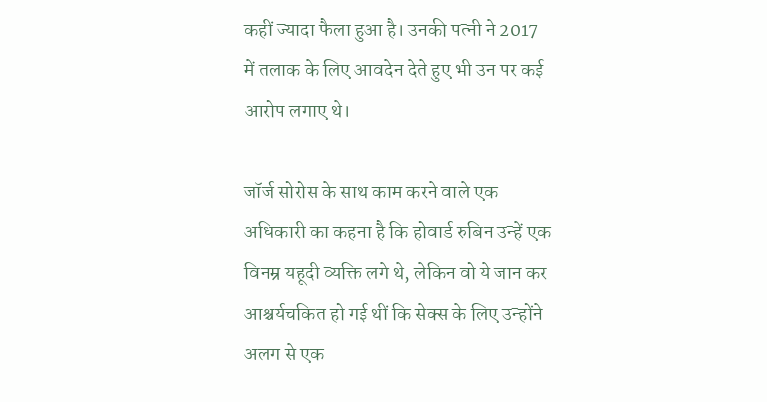कहीं ज्यादा फैला हुआ है। उनकी पत्नी ने 2017 में तलाक के लिए आवदेन देते हुए भी उन पर कई आरोप लगाए थे।

जॉर्ज सोरोस के साथ काम करने वाले एक अधिकारी का कहना है कि होवार्ड रुबिन उन्हें एक विनम्र यहूदी व्यक्ति लगे थे, लेकिन वो ये जान कर आश्चर्यचकित हो गई थीं कि सेक्स के लिए उन्होंने अलग से एक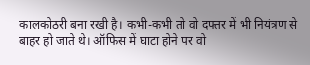कालकोठरी बना रखी है। कभी-कभी तो वो दफ्तर में भी नियंत्रण से बाहर हो जाते थे। ऑफिस में घाटा होने पर वो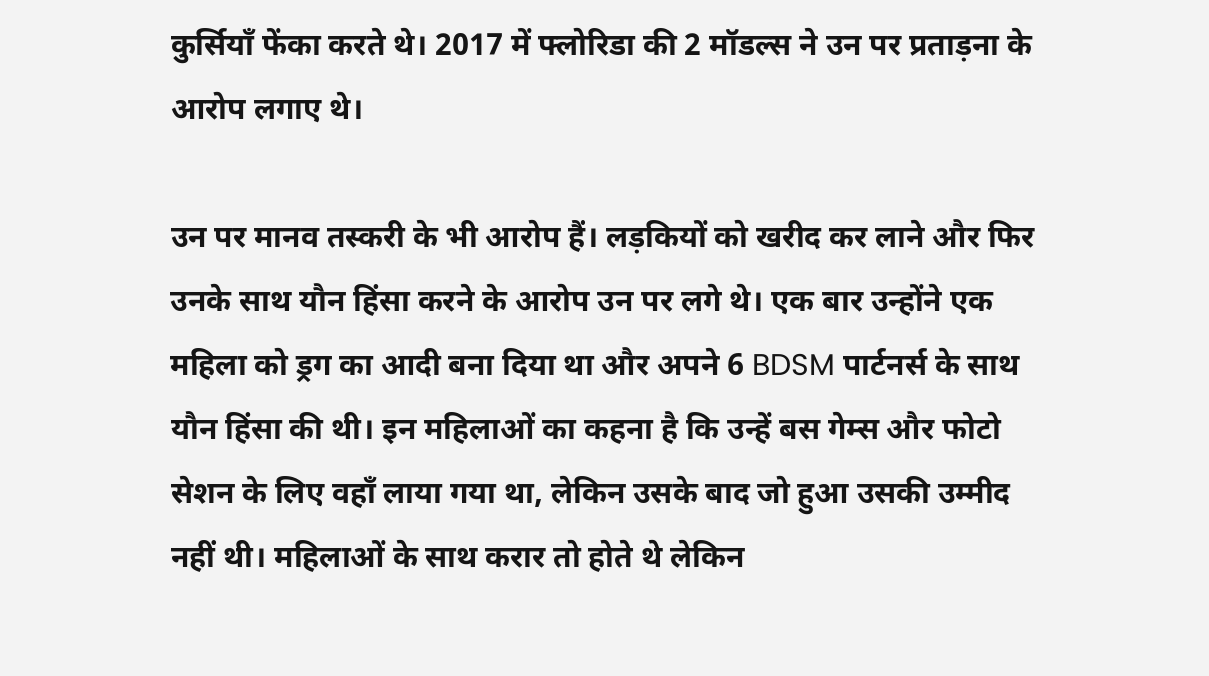कुर्सियाँ फेंका करते थे। 2017 में फ्लोरिडा की 2 मॉडल्स ने उन पर प्रताड़ना के आरोप लगाए थे।

उन पर मानव तस्करी के भी आरोप हैं। लड़कियों को खरीद कर लाने और फिर उनके साथ यौन हिंसा करने के आरोप उन पर लगे थे। एक बार उन्होंने एक महिला को ड्रग का आदी बना दिया था और अपने 6 BDSM पार्टनर्स के साथ यौन हिंसा की थी। इन महिलाओं का कहना है कि उन्हें बस गेम्स और फोटो सेशन के लिए वहाँ लाया गया था, लेकिन उसके बाद जो हुआ उसकी उम्मीद नहीं थी। महिलाओं के साथ करार तो होते थे लेकिन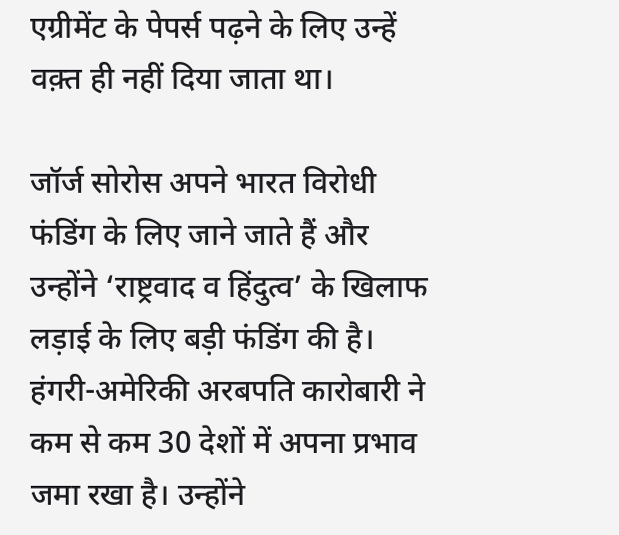एग्रीमेंट के पेपर्स पढ़ने के लिए उन्हें वक़्त ही नहीं दिया जाता था।

जॉर्ज सोरोस अपने भारत विरोधी फंडिंग के लिए जाने जाते हैं और उन्होंने ‘राष्ट्रवाद व हिंदुत्व’ के खिलाफ लड़ाई के लिए बड़ी फंडिंग की है। हंगरी-अमेरिकी अरबपति कारोबारी ने कम से कम 30 देशों में अपना प्रभाव जमा रखा है। उन्होंने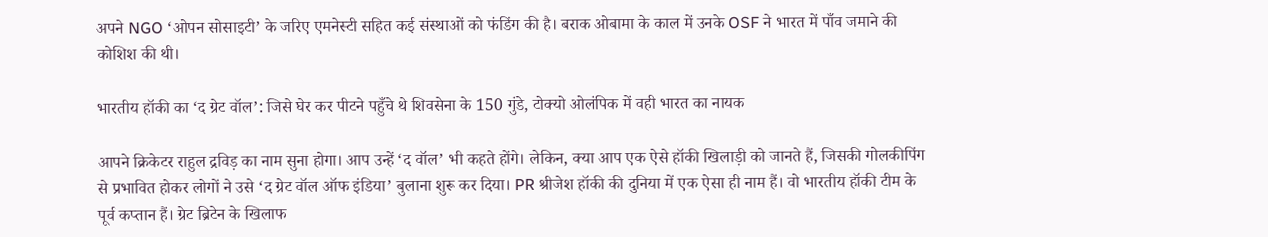अपने NGO ‘ओपन सोसाइटी’ के जरिए एमनेस्टी सहित कई संस्थाओं को फंडिंग की है। बराक ओबामा के काल में उनके OSF ने भारत में पाँव जमाने की कोशिश की थी।

भारतीय हॉकी का ‘द ग्रेट वॉल’: जिसे घेर कर पीटने पहुँचे थे शिवसेना के 150 गुंडे, टोक्यो ओलंपिक में वही भारत का नायक

आपने क्रिकेटर राहुल द्रविड़ का नाम सुना होगा। आप उन्हें ‘द वॉल’ भी कहते होंगे। लेकिन, क्या आप एक ऐसे हॉकी खिलाड़ी को जानते हैं, जिसकी गोलकीपिंग से प्रभावित होकर लोगों ने उसे ‘द ग्रेट वॉल ऑफ इंडिया’ बुलाना शुरू कर दिया। PR श्रीजेश हॉकी की दुनिया में एक ऐसा ही नाम हैं। वो भारतीय हॉकी टीम के पूर्व कप्तान हैं। ग्रेट ब्रिटेन के खिलाफ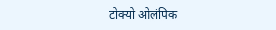टोक्यो ओलंपिक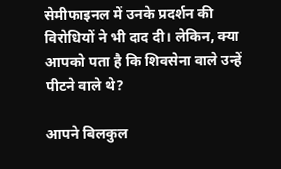सेमीफाइनल में उनके प्रदर्शन की विरोधियों ने भी दाद दी। लेकिन, क्या आपको पता है कि शिवसेना वाले उन्हें पीटने वाले थे?

आपने बिलकुल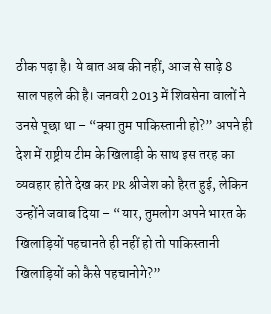ठीक पढ़ा है। ये बात अब की नहीं, आज से साढ़े 8 साल पहले की है। जनवरी 2013 में शिवसेना वालों ने उनसे पूछा था – “क्या तुम पाकिस्तानी हो?” अपने ही देश में राष्ट्रीय टीम के खिलाड़ी के साथ इस तरह का व्यवहार होते देख कर PR श्रीजेश को हैरत हुई, लेकिन उन्होंने जवाब दिया – “यार, तुमलोग अपने भारत के खिलाड़ियों पहचानते ही नहीं हो तो पाकिस्तानी खिलाड़ियों को कैसे पहचानोगे?”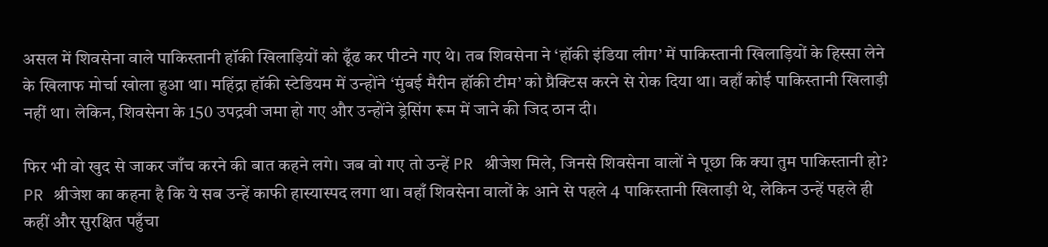असल में शिवसेना वाले पाकिस्तानी हॉकी खिलाड़ियों को ढूँढ कर पीटने गए थे। तब शिवसेना ने ‘हॉकी इंडिया लीग’ में पाकिस्तानी खिलाड़ियों के हिस्सा लेने के खिलाफ मोर्चा खोला हुआ था। महिंद्रा हॉकी स्टेडियम में उन्होंने ‘मुंबई मैरीन हॉकी टीम’ को प्रैक्टिस करने से रोक दिया था। वहाँ कोई पाकिस्तानी खिलाड़ी नहीं था। लेकिन, शिवसेना के 150 उपद्रवी जमा हो गए और उन्होंने ड्रेसिंग रूम में जाने की जिद ठान दी।

फिर भी वो खुद से जाकर जाँच करने की बात कहने लगे। जब वो गए तो उन्हें PR श्रीजेश मिले, जिनसे शिवसेना वालों ने पूछा कि क्या तुम पाकिस्तानी हो? PR श्रीजेश का कहना है कि ये सब उन्हें काफी हास्यास्पद लगा था। वहाँ शिवसेना वालों के आने से पहले 4 पाकिस्तानी खिलाड़ी थे, लेकिन उन्हें पहले ही कहीं और सुरक्षित पहुँचा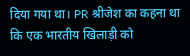दिया गया था। PR श्रीजेश का कहना था कि एक भारतीय खिलाड़ी को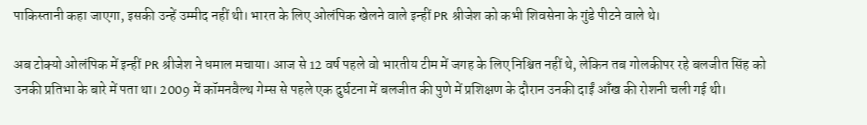पाकिस्तानी कहा जाएगा, इसकी उन्हें उम्मीद नहीं थी। भारत के लिए ओलंपिक खेलने वाले इन्हीं PR श्रीजेश को कभी शिवसेना के गुंडे पीटने वाले थे।

अब टोक्यो ओलंपिक में इन्हीं PR श्रीजेश ने धमाल मचाया। आज से 12 वर्ष पहले वो भारतीय टीम में जगह के लिए निश्चित नहीं थे, लेकिन तब गोलकीपर रहे बलजीत सिंह को उनकी प्रतिभा के बारे में पता था। 2009 में कॉमनवैल्थ गेम्स से पहले एक दुर्घटना में बलजीत की पुणे में प्रशिक्षण के दौरान उनकी दाईं आँख की रोशनी चली गई थी।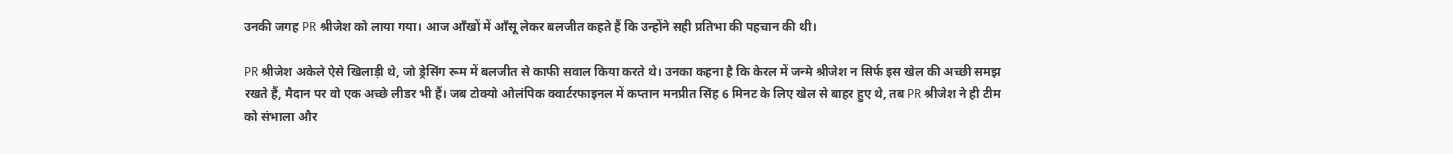उनकी जगह PR श्रीजेश को लाया गया। आज आँखों में आँसू लेकर बलजीत कहते हैं कि उन्होंने सही प्रतिभा की पहचान की थी।

PR श्रीजेश अकेले ऐसे खिलाड़ी थे, जो ड्रेसिंग रूम में बलजीत से काफी सवाल किया करते थे। उनका कहना है कि केरल में जन्मे श्रीजेश न सिर्फ इस खेल की अच्छी समझ रखते हैं, मैदान पर वो एक अच्छे लीडर भी हैं। जब टोक्यो ओलंपिक क्वार्टरफाइनल में कप्तान मनप्रीत सिंह 6 मिनट के लिए खेल से बाहर हुए थे, तब PR श्रीजेश ने ही टीम को संभाला और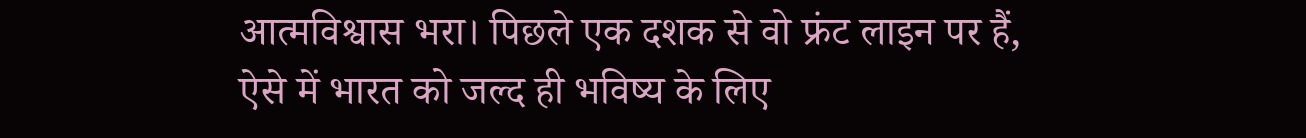आत्मविश्वास भरा। पिछले एक दशक से वो फ्रंट लाइन पर हैं, ऐसे में भारत को जल्द ही भविष्य के लिए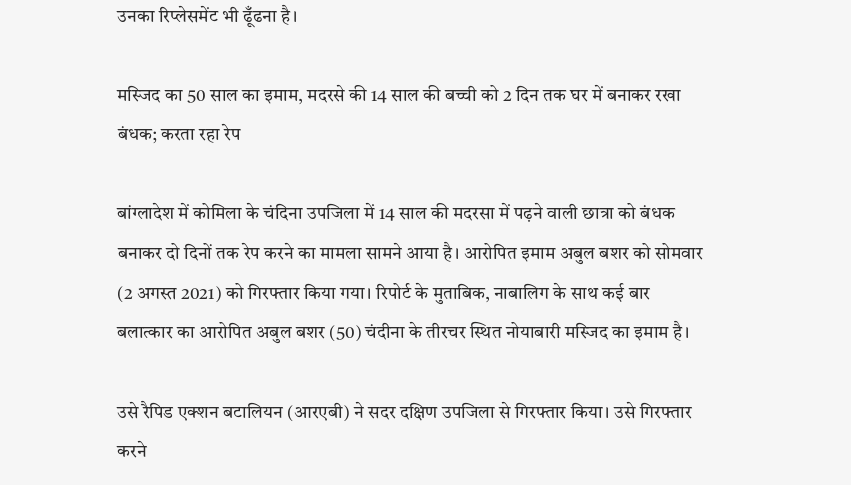उनका रिप्लेसमेंट भी ढूँढना है।

मस्जिद का 50 साल का इमाम, मदरसे की 14 साल की बच्ची को 2 दिन तक घर में बनाकर रखा बंधक; करता रहा रेप

बांग्लादेश में कोमिला के चंदिना उपजिला में 14 साल की मदरसा में पढ़ने वाली छात्रा को बंधक बनाकर दो दिनों तक रेप करने का मामला सामने आया है। आरोपित इमाम अबुल बशर को सोमवार (2 अगस्त 2021) को गिरफ्तार किया गया। रिपोर्ट के मुताबिक, नाबालिग के साथ कई बार बलात्कार का आरोपित अबुल बशर (50) चंदीना के तीरचर स्थित नोयाबारी मस्जिद का इमाम है।

उसे रैपिड एक्शन बटालियन (आरएबी) ने सदर दक्षिण उपजिला से गिरफ्तार किया। उसे गिरफ्तार करने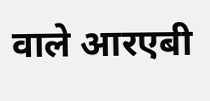वाले आरएबी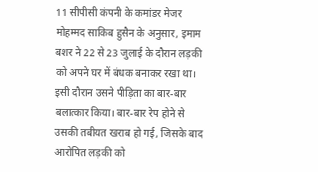11 सीपीसी कंपनी के कमांडर मेजर मोहम्मद साकिब हुसैन के अनुसार, इमाम बशर ने 22 से 23 जुलाई के दौरान लड़की को अपने घर में बंधक बनाकर रखा था। इसी दौरान उसने पीड़िता का बार-बार बलात्कार किया। बार-बार रेप होने से उसकी तबीयत खराब हो गई, जिसके बाद आरोपित लड़की को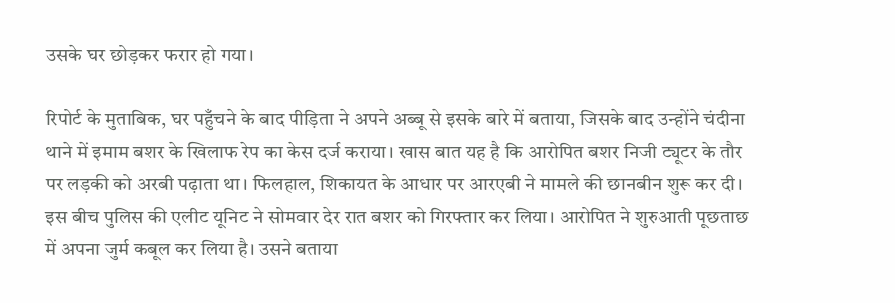उसके घर छोड़कर फरार हो गया।

रिपोर्ट के मुताबिक, घर पहुँचने के बाद पीड़िता ने अपने अब्बू से इसके बारे में बताया, जिसके बाद उन्होंने चंदीना थाने में इमाम बशर के खिलाफ रेप का केस दर्ज कराया। खास बात यह है कि आरोपित बशर निजी ट्यूटर के तौर पर लड़की को अरबी पढ़ाता था। फिलहाल, शिकायत के आधार पर आरएबी ने मामले की छानबीन शुरू कर दी। इस बीच पुलिस की एलीट यूनिट ने सोमवार देर रात बशर को गिरफ्तार कर लिया। आरोपित ने शुरुआती पूछताछ में अपना जुर्म कबूल कर लिया है। उसने बताया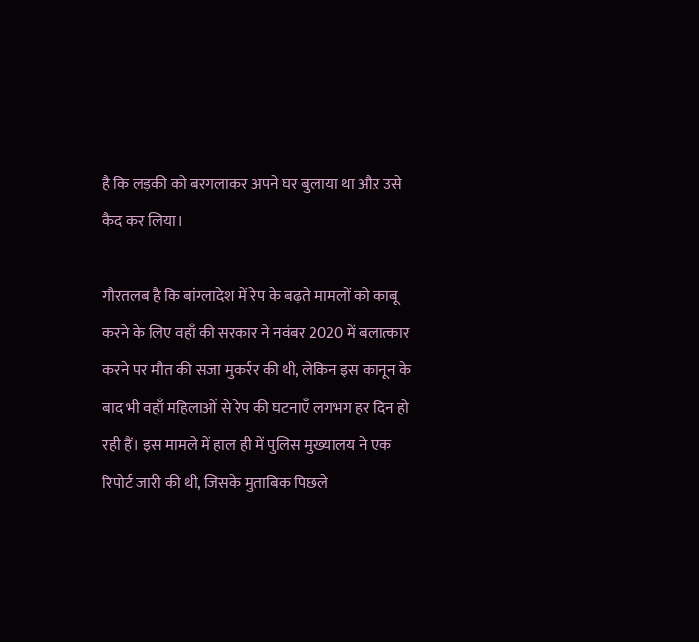है कि लड़की को बरगलाकर अपने घर बुलाया था औऱ उसे कैद कर लिया।

गौरतलब है कि बांग्लादेश में रेप के बढ़ते मामलों को काबू करने के लिए वहाँ की सरकार ने नवंबर 2020 में बलात्कार करने पर मौत की सजा मुकर्रर की थी, लेकिन इस कानून के बाद भी वहाँ महिलाओं से रेप की घटनाएँ लगभग हर दिन हो रही हैं। इस मामले में हाल ही में पुलिस मुख्यालय ने एक रिपोर्ट जारी की थी, जिसके मुताबिक पिछले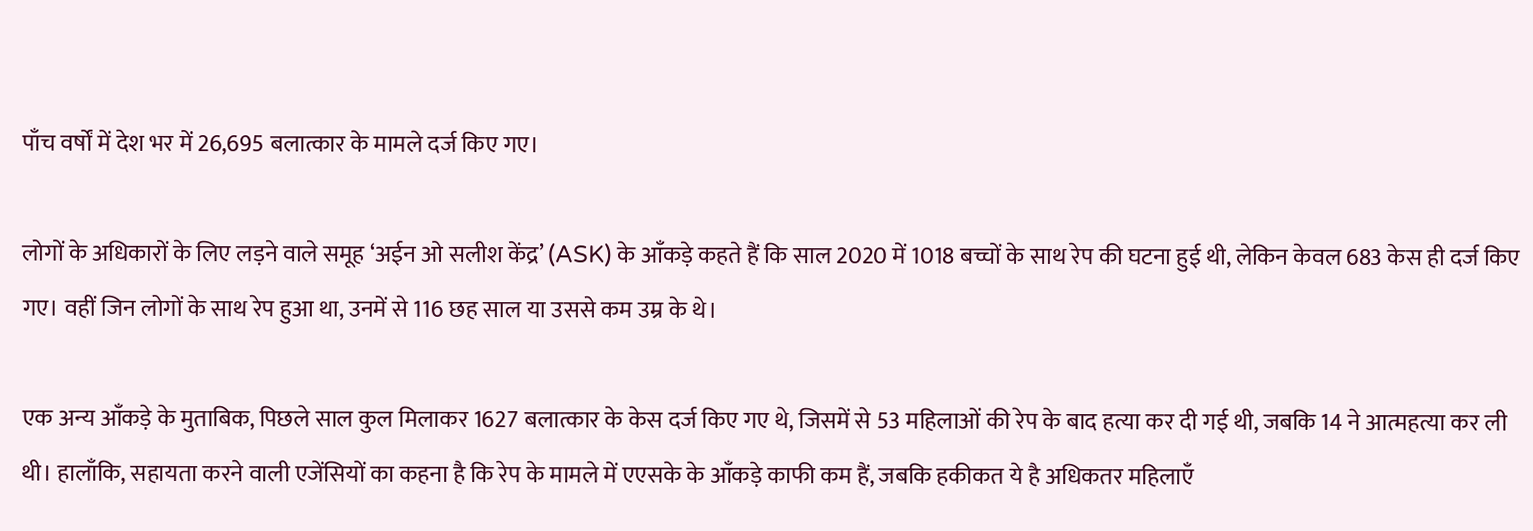पाँच वर्षों में देश भर में 26,695 बलात्कार के मामले दर्ज किए गए।

लोगों के अधिकारों के लिए लड़ने वाले समूह ‘अईन ओ सलीश केंद्र’ (ASK) के आँकड़े कहते हैं कि साल 2020 में 1018 बच्चों के साथ रेप की घटना हुई थी, लेकिन केवल 683 केस ही दर्ज किए गए। वहीं जिन लोगों के साथ रेप हुआ था, उनमें से 116 छह साल या उससे कम उम्र के थे।

एक अन्य आँकड़े के मुताबिक, पिछले साल कुल मिलाकर 1627 बलात्कार के केस दर्ज किए गए थे, जिसमें से 53 महिलाओं की रेप के बाद हत्या कर दी गई थी, जबकि 14 ने आत्महत्या कर ली थी। हालाँकि, सहायता करने वाली एजेंसियों का कहना है कि रेप के मामले में एएसके के आँकड़े काफी कम हैं, जबकि हकीकत ये है अधिकतर महिलाएँ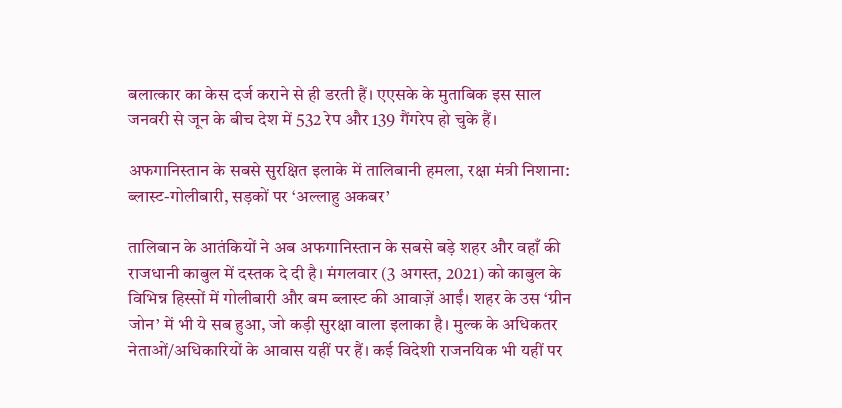बलात्कार का केस दर्ज कराने से ही डरती हैं। एएसके के मुताबिक इस साल जनवरी से जून के बीच देश में 532 रेप और 139 गैंगरेप हो चुके हैं।

अफगानिस्तान के सबसे सुरक्षित इलाके में तालिबानी हमला, रक्षा मंत्री निशाना: ब्लास्ट-गोलीबारी, सड़कों पर ‘अल्लाहु अकबर’

तालिबान के आतंकियों ने अब अफगानिस्तान के सबसे बड़े शहर और वहाँ की राजधानी काबुल में दस्तक दे दी है। मंगलवार (3 अगस्त, 2021) को काबुल के विभिन्न हिस्सों में गोलीबारी और बम ब्लास्ट की आवाज़ें आईं। शहर के उस ‘ग्रीन जोन’ में भी ये सब हुआ, जो कड़ी सुरक्षा वाला इलाका है। मुल्क के अधिकतर नेताओं/अधिकारियों के आवास यहीं पर हैं। कई विदेशी राजनयिक भी यहीं पर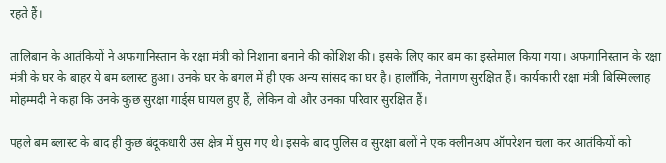रहते हैं।

तालिबान के आतंकियों ने अफगानिस्तान के रक्षा मंत्री को निशाना बनाने की कोशिश की। इसके लिए कार बम का इस्तेमाल किया गया। अफगानिस्तान के रक्षा मंत्री के घर के बाहर ये बम ब्लास्ट हुआ। उनके घर के बगल में ही एक अन्य सांसद का घर है। हालाँकि, नेतागण सुरक्षित हैं। कार्यकारी रक्षा मंत्री बिस्मिल्लाह मोहम्मदी ने कहा कि उनके कुछ सुरक्षा गार्ड्स घायल हुए हैं, लेकिन वो और उनका परिवार सुरक्षित हैं।

पहले बम ब्लास्ट के बाद ही कुछ बंदूकधारी उस क्षेत्र में घुस गए थे। इसके बाद पुलिस व सुरक्षा बलों ने एक क्लीनअप ऑपरेशन चला कर आतंकियों को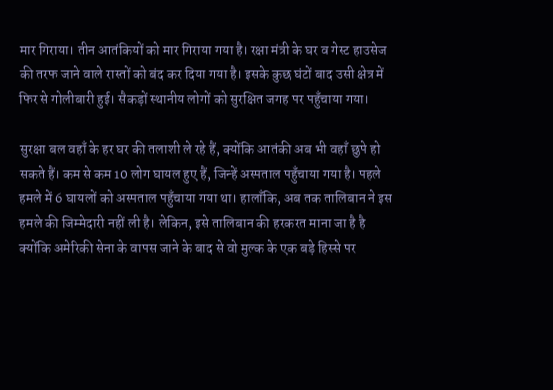मार गिराया। तीन आतंकियों को मार गिराया गया है। रक्षा मंत्री के घर व गेस्ट हाउसेज की तरफ जाने वाले रास्तों को बंद कर दिया गया है। इसके कुछ घंटों बाद उसी क्षेत्र में फिर से गोलीबारी हुई। सैकड़ों स्थानीय लोगों को सुरक्षित जगह पर पहुँचाया गया।

सुरक्षा बल वहाँ के हर घर की तलाशी ले रहे हैं, क्योंकि आतंकी अब भी वहाँ छुपे हो सकते हैं। कम से कम 10 लोग घायल हुए हैं, जिन्हें अस्पताल पहुँचाया गया है। पहले हमले में 6 घायलों को अस्पताल पहुँचाया गया था। हालाँकि, अब तक तालिबान ने इस हमले की जिम्मेदारी नहीं ली है। लेकिन, इसे तालिबान की हरकरत माना जा है है क्योंकि अमेरिकी सेना के वापस जाने के बाद से वो मुल्क के एक बड़े हिस्से पर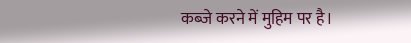कब्जे करने में मुहिम पर है।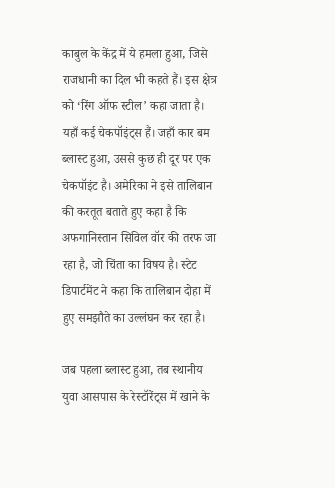काबुल के केंद्र में ये हमला हुआ, जिसे राजधानी का दिल भी कहते हैं। इस क्षेत्र को ‘रिंग ऑफ स्टील’ कहा जाता है। यहाँ कई चेकपॉइंट्स हैं। जहाँ कार बम ब्लास्ट हुआ, उससे कुछ ही दूर पर एक चेकपॉइंट है। अमेरिका ने इसे तालिबान की करतूत बताते हुए कहा है कि अफगानिस्तान सिविल वॉर की तरफ जा रहा है, जो चिंता का विषय है। स्टेट डिपार्टमेंट ने कहा कि तालिबान दोहा में हुए समझौते का उल्लंघन कर रहा है।

जब पहला ब्लास्ट हुआ, तब स्थानीय युवा आसपास के रेस्टॉरेंट्स में खाने के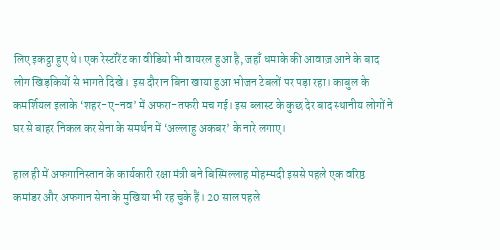लिए इकट्ठा हुए थे। एक रेस्टॉरेंट का वीडियो भी वायरल हुआ है, जहाँ धमाके की आवाज़ आने के बाद लोग खिड़कियों से भागते दिखे। इस दौरान बिना खाया हुआ भोजन टेबलों पर पड़ा रहा। काबुल के कमर्शियल इलाके ‘शहर-ए-नव’ में अफरा-तफरी मच गई। इस ब्लास्ट के कुछ देर बाद स्थानीय लोगों ने घर से बाहर निकल कर सेना के समर्थन में ‘अल्लाहु अकबर’ के नारे लगाए।

हाल ही में अफगानिस्तान के कार्यकारी रक्षा मंत्री बने बिस्मिल्लाह मोहम्मदी इससे पहले एक वरिष्ठ कमांडर और अफगान सेना के मुखिया भी रह चुके हैं। 20 साल पहले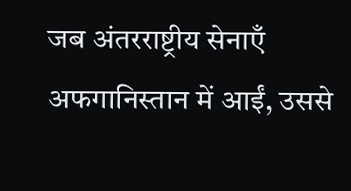जब अंतरराष्ट्रीय सेनाएँ अफगानिस्तान में आईं, उससे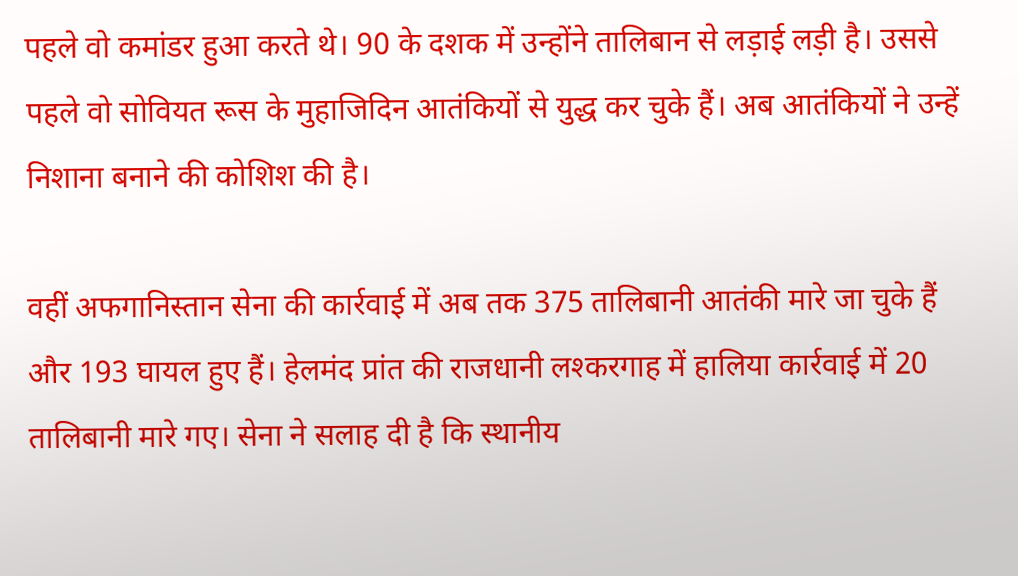पहले वो कमांडर हुआ करते थे। 90 के दशक में उन्होंने तालिबान से लड़ाई लड़ी है। उससे पहले वो सोवियत रूस के मुहाजिदिन आतंकियों से युद्ध कर चुके हैं। अब आतंकियों ने उन्हें निशाना बनाने की कोशिश की है।

वहीं अफगानिस्तान सेना की कार्रवाई में अब तक 375 तालिबानी आतंकी मारे जा चुके हैं और 193 घायल हुए हैं। हेलमंद प्रांत की राजधानी लश्करगाह में हालिया कार्रवाई में 20 तालिबानी मारे गए। सेना ने सलाह दी है कि स्थानीय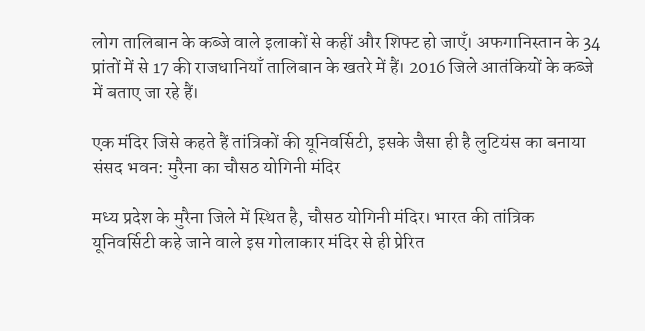लोग तालिबान के कब्जे वाले इलाकों से कहीं और शिफ्ट हो जाएँ। अफगानिस्तान के 34 प्रांतों में से 17 की राजधानियाँ तालिबान के खतरे में हैं। 2016 जिले आतंकियों के कब्जे में बताए जा रहे हैं।

एक मंदिर जिसे कहते हैं तांत्रिकों की यूनिवर्सिटी, इसके जैसा ही है लुटियंस का बनाया संसद भवन: मुरैना का चौसठ योगिनी मंदिर

मध्य प्रदेश के मुरैना जिले में स्थित है, चौसठ योगिनी मंदिर। भारत की तांत्रिक यूनिवर्सिटी कहे जाने वाले इस गोलाकार मंदिर से ही प्रेरित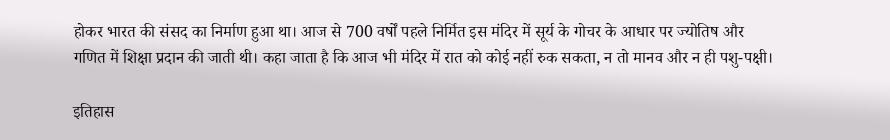होकर भारत की संसद का निर्माण हुआ था। आज से 700 वर्षों पहले निर्मित इस मंदिर में सूर्य के गोचर के आधार पर ज्योतिष और गणित में शिक्षा प्रदान की जाती थी। कहा जाता है कि आज भी मंदिर में रात को कोई नहीं रुक सकता, न तो मानव और न ही पशु-पक्षी।

इतिहास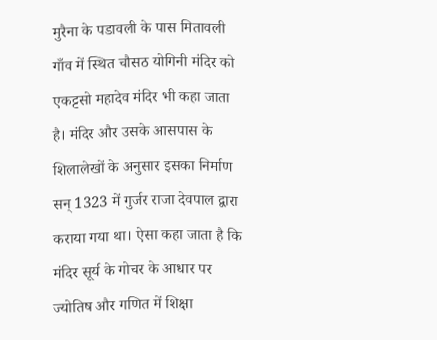मुरैना के पडावली के पास मितावली गाँव में स्थित चौसठ योगिनी मंदिर को एकट्टसो महादेव मंदिर भी कहा जाता है। मंदिर और उसके आसपास के शिलालेखों के अनुसार इसका निर्माण सन् 1323 में गुर्जर राजा देवपाल द्वारा कराया गया था। ऐसा कहा जाता है कि मंदिर सूर्य के गोचर के आधार पर ज्योतिष और गणित में शिक्षा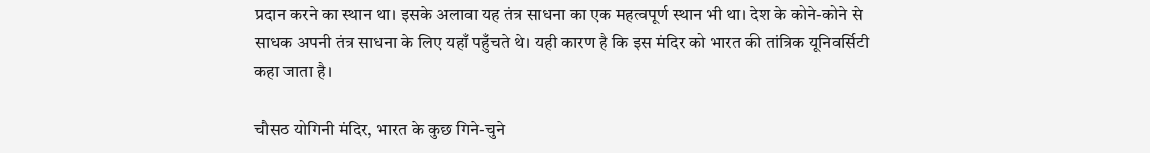प्रदान करने का स्थान था। इसके अलावा यह तंत्र साधना का एक महत्वपूर्ण स्थान भी था। देश के कोने-कोने से साधक अपनी तंत्र साधना के लिए यहाँ पहुँचते थे। यही कारण है कि इस मंदिर को भारत की तांत्रिक यूनिवर्सिटी कहा जाता है।

चौसठ योगिनी मंदिर, भारत के कुछ गिने-चुने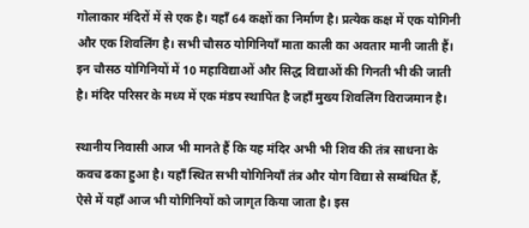गोलाकार मंदिरों में से एक है। यहाँ 64 कक्षों का निर्माण है। प्रत्येक कक्ष में एक योगिनी और एक शिवलिंग है। सभी चौसठ योगिनियाँ माता काली का अवतार मानी जाती हैं। इन चौसठ योगिनियों में 10 महाविद्याओं और सिद्ध विद्याओं की गिनती भी की जाती है। मंदिर परिसर के मध्य में एक मंडप स्थापित है जहाँ मुख्य शिवलिंग विराजमान है।

स्थानीय निवासी आज भी मानते हैं कि यह मंदिर अभी भी शिव की तंत्र साधना के कवच ढका हुआ है। यहाँ स्थित सभी योगिनियाँ तंत्र और योग विद्या से सम्बंधित हैं, ऐसे में यहाँ आज भी योगिनियों को जागृत किया जाता है। इस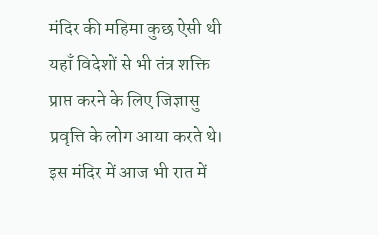मंदिर की महिमा कुछ ऐसी थी यहाँ विदेशों से भी तंत्र शक्ति प्राप्त करने के लिए जिज्ञासु प्रवृत्ति के लोग आया करते थे। इस मंदिर में आज भी रात में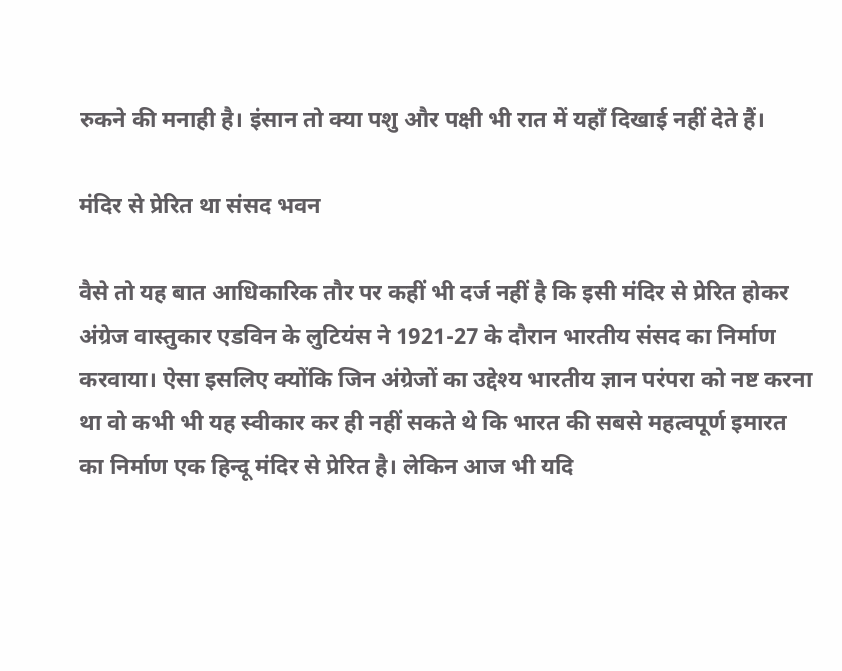रुकने की मनाही है। इंसान तो क्या पशु और पक्षी भी रात में यहाँ दिखाई नहीं देते हैं।

मंदिर से प्रेरित था संसद भवन

वैसे तो यह बात आधिकारिक तौर पर कहीं भी दर्ज नहीं है कि इसी मंदिर से प्रेरित होकर अंग्रेज वास्तुकार एडविन के लुटियंस ने 1921-27 के दौरान भारतीय संसद का निर्माण करवाया। ऐसा इसलिए क्योंकि जिन अंग्रेजों का उद्देश्य भारतीय ज्ञान परंपरा को नष्ट करना था वो कभी भी यह स्वीकार कर ही नहीं सकते थे कि भारत की सबसे महत्वपूर्ण इमारत का निर्माण एक हिन्दू मंदिर से प्रेरित है। लेकिन आज भी यदि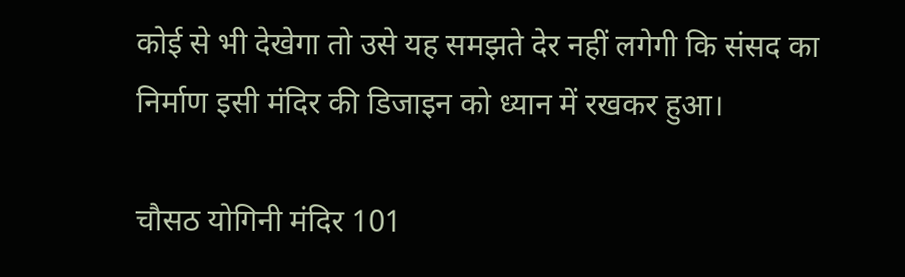कोई से भी देखेगा तो उसे यह समझते देर नहीं लगेगी कि संसद का निर्माण इसी मंदिर की डिजाइन को ध्यान में रखकर हुआ।

चौसठ योगिनी मंदिर 101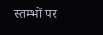स्तम्भों पर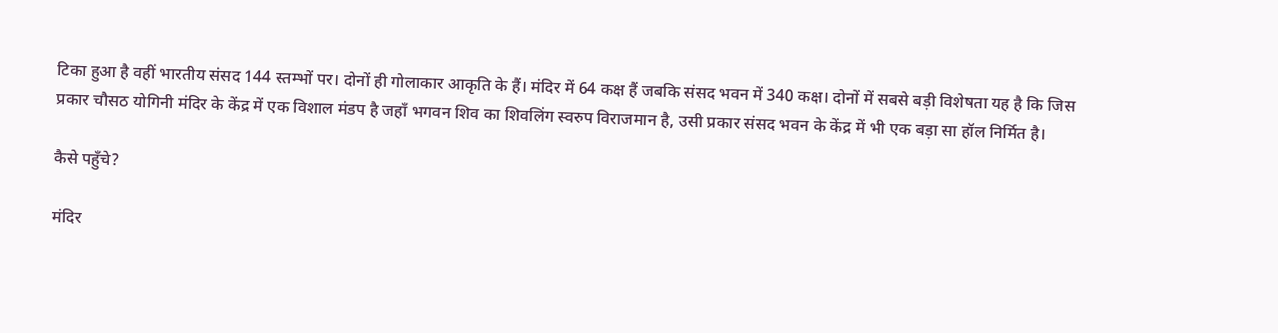टिका हुआ है वहीं भारतीय संसद 144 स्तम्भों पर। दोनों ही गोलाकार आकृति के हैं। मंदिर में 64 कक्ष हैं जबकि संसद भवन में 340 कक्ष। दोनों में सबसे बड़ी विशेषता यह है कि जिस प्रकार चौसठ योगिनी मंदिर के केंद्र में एक विशाल मंडप है जहाँ भगवन शिव का शिवलिंग स्वरुप विराजमान है, उसी प्रकार संसद भवन के केंद्र में भी एक बड़ा सा हॉल निर्मित है।

कैसे पहुँचे?

मंदिर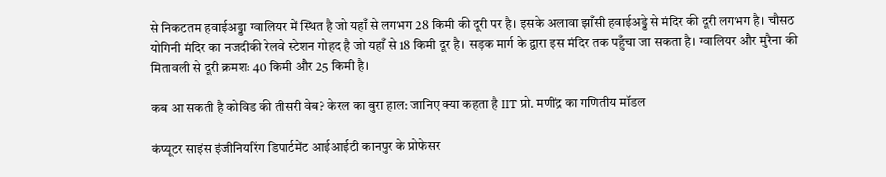से निकटतम हवाईअड्डा ग्वालियर में स्थित है जो यहाँ से लगभग 28 किमी की दूरी पर है। इसके अलावा झाँसी हवाईअड्डे से मंदिर की दूरी लगभग है। चौसठ योगिनी मंदिर का नजदीकी रेलवे स्टेशन गोहद है जो यहाँ से 18 किमी दूर है। सड़क मार्ग के द्वारा इस मंदिर तक पहुँचा जा सकता है। ग्वालियर और मुरैना की मितावली से दूरी क्रमशः 40 किमी और 25 किमी है।

कब आ सकती है कोविड की तीसरी वेब? केरल का बुरा हाल: जानिए क्या कहता है IIT प्रो. मणींद्र का गणितीय मॉडल

कंप्यूटर साइंस इंजीनियरिंग डिपार्टमेंट आईआईटी कानपुर के प्रोफेसर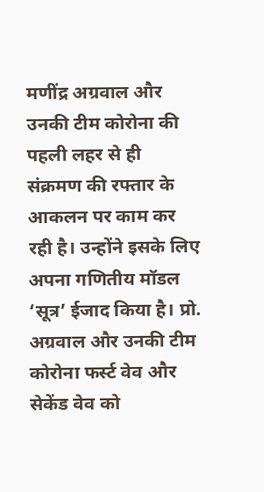मणींद्र अग्रवाल और उनकी टीम कोरोना की पहली लहर से ही संक्रमण की रफ्तार के आकलन पर काम कर रही है। उन्होंने इसके लिए अपना गणितीय मॉडल ‘सूत्र’ ईजाद किया है। प्रो. अग्रवाल और उनकी टीम कोरोना फर्स्ट वेव और सेकेंड वेव को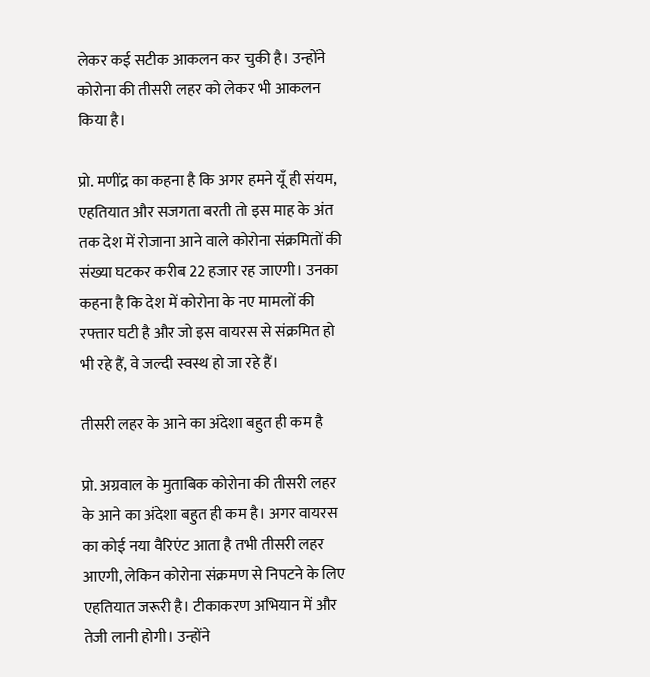लेकर कई सटीक आकलन कर चुकी है। उन्होंने कोरोना की तीसरी लहर को लेकर भी आकलन किया है।

प्रो. मणींद्र का कहना है कि अगर हमने यूँ ही संयम, एहतियात और सजगता बरती तो इस माह के अंत तक देश में रोजाना आने वाले कोरोना संक्रमितों की संख्या घटकर करीब 22 हजार रह जाएगी। उनका कहना है कि देश में कोरोना के नए मामलों की रफ्तार घटी है और जो इस वायरस से संक्रमित हो भी रहे हैं, वे जल्दी स्वस्थ हो जा रहे हैं।

तीसरी लहर के आने का अंदेशा बहुत ही कम है

प्रो. अग्रवाल के मुताबिक कोरोना की तीसरी लहर के आने का अंदेशा बहुत ही कम है। अगर वायरस का कोई नया वैरिएंट आता है तभी तीसरी लहर आएगी, लेकिन कोरोना संक्रमण से निपटने के लिए एहतियात जरूरी है। टीकाकरण अभियान में और तेजी लानी होगी। उन्होंने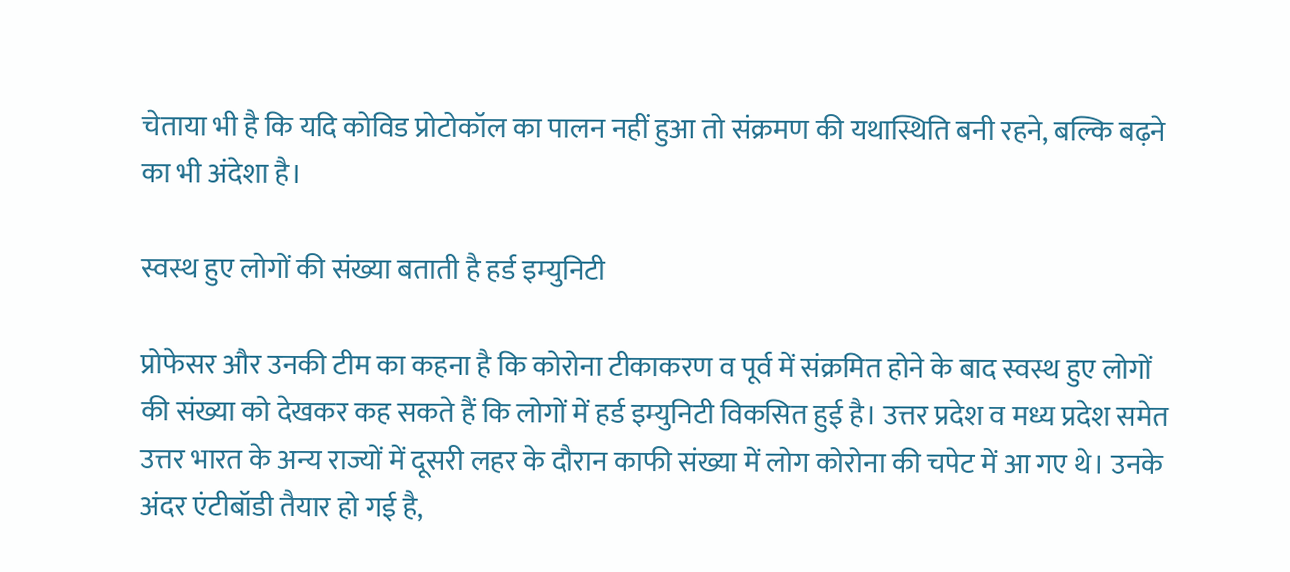चेताया भी है कि यदि कोविड प्रोटोकॉल का पालन नहीं हुआ तो संक्रमण की यथास्थिति बनी रहने, बल्कि बढ़ने का भी अंदेशा है।

स्वस्थ हुए लोगों की संख्या बताती है हर्ड इम्युनिटी

प्रोफेसर और उनकी टीम का कहना है कि कोरोना टीकाकरण व पूर्व में संक्रमित होने के बाद स्वस्थ हुए लोगों की संख्या को देखकर कह सकते हैं कि लोगों में हर्ड इम्युनिटी विकसित हुई है। उत्तर प्रदेश व मध्य प्रदेश समेत उत्तर भारत के अन्य राज्यों में दूसरी लहर के दौरान काफी संख्या में लोग कोरोना की चपेट में आ गए थे। उनके अंदर एंटीबॉडी तैयार हो गई है,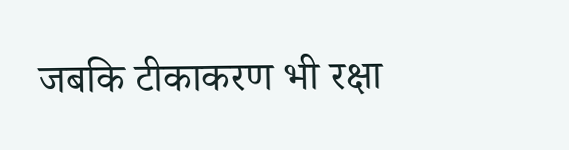जबकि टीकाकरण भी रक्षा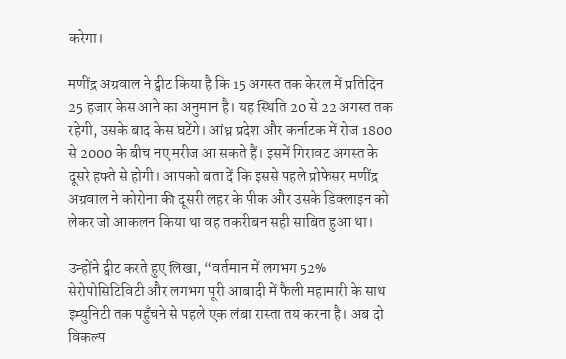करेगा।

मणींद्र अग्रवाल ने ट्वीट किया है कि 15 अगस्त तक केरल में प्रतिदिन 25 हजार केस आने का अनुमान है। यह स्थिति 20 से 22 अगस्त तक रहेगी, उसके बाद केस घटेंगे। आंध्र प्रदेश और कर्नाटक में रोज 1800 से 2000 के बीच नए मरीज आ सकते हैं। इसमें गिरावट अगस्त के दूसरे हफ्ते से होगी। आपको बता दें कि इससे पहले प्रोफेसर मणींद्र अग्रवाल ने कोरोना की दूसरी लहर के पीक और उसके डिक्लाइन को लेकर जो आकलन किया था वह तकरीबन सही साबित हुआ था।

उन्होंने ट्वीट करते हुए लिखा, “वर्तमान में लगभग 52% सेरोपोसिटिविटी और लगभग पूरी आबादी में फैली महामारी के साथ इम्युनिटी तक पहुँचने से पहले एक लंबा रास्ता तय करना है। अब दो विकल्प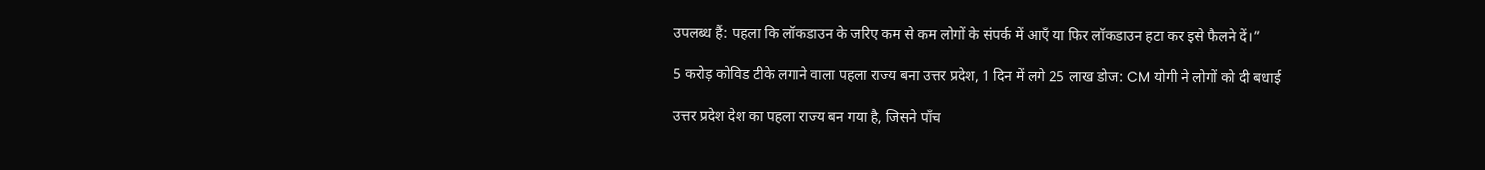उपलब्ध हैं: पहला कि लॉकडाउन के जरिए कम से कम लोगों के संपर्क में आएँ या फिर लॉकडाउन हटा कर इसे फैलने दें।”

5 करोड़ कोविड टीके लगाने वाला पहला राज्य बना उत्तर प्रदेश, 1 दिन में लगे 25 लाख डोज: CM योगी ने लोगों को दी बधाई

उत्तर प्रदेश देश का पहला राज्य बन गया है, जिसने पाँच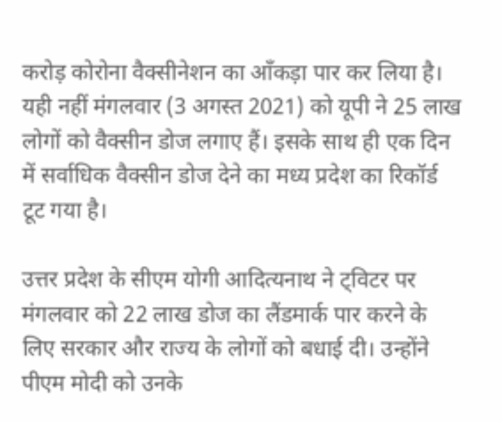करोड़ कोरोना वैक्सीनेशन का आँकड़ा पार कर लिया है। यही नहीं मंगलवार (3 अगस्त 2021) को यूपी ने 25 लाख लोगों को वैक्सीन डोज लगाए हैं। इसके साथ ही एक दिन में सर्वाधिक वैक्सीन डोज देने का मध्य प्रदेश का रिकॉर्ड टूट गया है।

उत्तर प्रदेश के सीएम योगी आदित्यनाथ ने ट्विटर पर मंगलवार को 22 लाख डोज का लैंडमार्क पार करने के लिए सरकार और राज्य के लोगों को बधाई दी। उन्होंने पीएम मोदी को उनके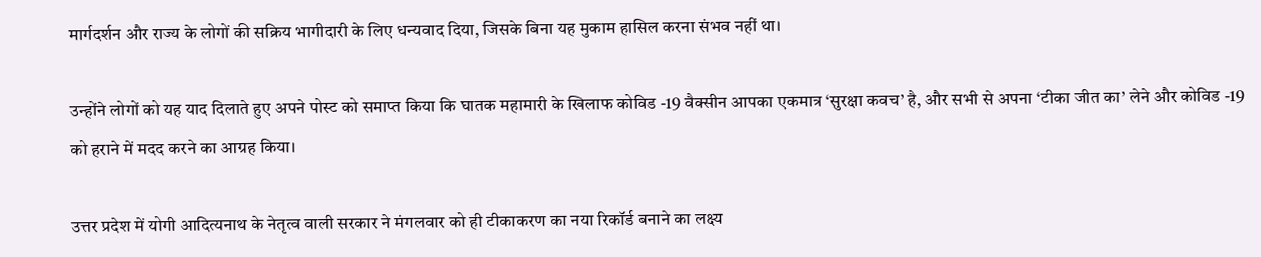मार्गदर्शन और राज्य के लोगों की सक्रिय भागीदारी के लिए धन्यवाद दिया, जिसके बिना यह मुकाम हासिल करना संभव नहीं था।

उन्होंने लोगों को यह याद दिलाते हुए अपने पोस्ट को समाप्त किया कि घातक महामारी के खिलाफ कोविड -19 वैक्सीन आपका एकमात्र ‘सुरक्षा कवच’ है, और सभी से अपना ‘टीका जीत का’ लेने और कोविड -19 को हराने में मदद करने का आग्रह किया।

उत्तर प्रदेश में योगी आदित्यनाथ के नेतृत्व वाली सरकार ने मंगलवार को ही टीकाकरण का नया रिकॉर्ड बनाने का लक्ष्य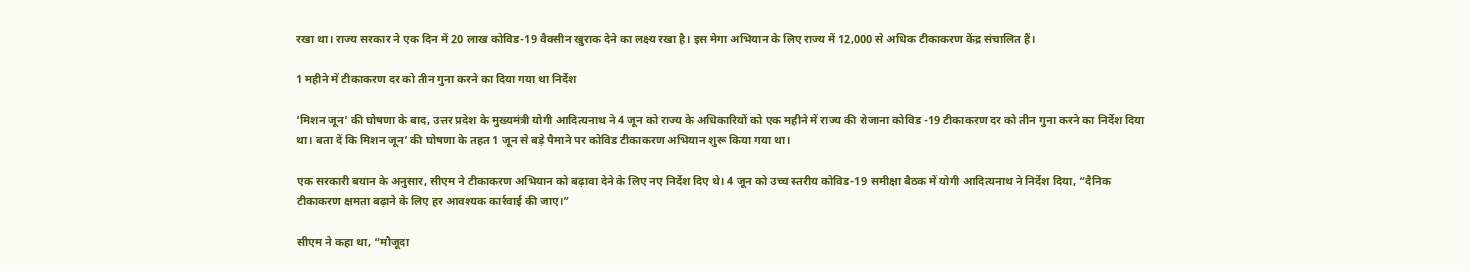रखा था। राज्य सरकार ने एक दिन में 20 लाख कोविड-19 वैक्सीन खुराक देने का लक्ष्य रखा है। इस मेगा अभियान के लिए राज्य में 12,000 से अधिक टीकाकरण केंद्र संचालित हैं।

1 महीने में टीकाकरण दर को तीन गुना करने का दिया गया था निर्देश

‘मिशन जून’ की घोषणा के बाद, उत्तर प्रदेश के मुख्यमंत्री योगी आदित्यनाथ ने 4 जून को राज्य के अधिकारियों को एक महीने में राज्य की रोजाना कोविड -19 टीकाकरण दर को तीन गुना करने का निर्देश दिया था। बता दें कि मिशन जून’ की घोषणा के तहत 1 जून से बड़े पैमाने पर कोविड टीकाकरण अभियान शुरू किया गया था।

एक सरकारी बयान के अनुसार, सीएम ने टीकाकरण अभियान को बढ़ावा देने के लिए नए निर्देश दिए थे। 4 जून को उच्च स्तरीय कोविड-19 समीक्षा बैठक में योगी आदित्यनाथ ने निर्देश दिया, “दैनिक टीकाकरण क्षमता बढ़ाने के लिए हर आवश्यक कार्रवाई की जाए।”

सीएम ने कहा था, “मौजूदा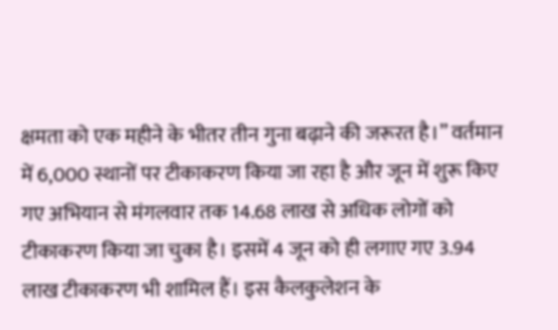क्षमता को एक महीने के भीतर तीन गुना बढ़ाने की जरूरत है।” वर्तमान में 6,000 स्थानों पर टीकाकरण किया जा रहा है और जून में शुरू किए गए अभियान से मंगलवार तक 14.68 लाख से अधिक लोगों को टीकाकरण किया जा चुका है। इसमें 4 जून को ही लगाए गए 3.94 लाख टीकाकरण भी शामिल हैं। इस कैलकुलेशन के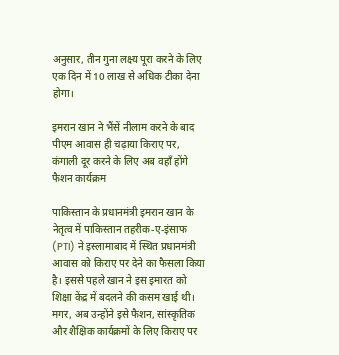अनुसार, तीन गुना लक्ष्य पूरा करने के लिए एक दिन में 10 लाख से अधिक टीका देना होगा।

इमरान खान ने भैंसें नीलाम करने के बाद पीएम आवास ही चढ़ाया किराए पर, कंगाली दूर करने के लिए अब वहाँ होंगे फैशन कार्यक्रम

पाकिस्तान के प्रधानमंत्री इमरान खान के नेतृत्व में पाकिस्तान तहरीक-ए-इंसाफ (PTI) ने इस्लामाबाद में स्थित प्रधानमंत्री आवास को किराए पर देने का फैसला किया है। इससे पहले खान ने इस इमारत को शिक्षा केंद्र में बदलने की कसम खाई थी। मगर, अब उन्होंने इसे फैशन, सांस्कृतिक और शैक्षिक कार्यक्रमों के लिए किराए पर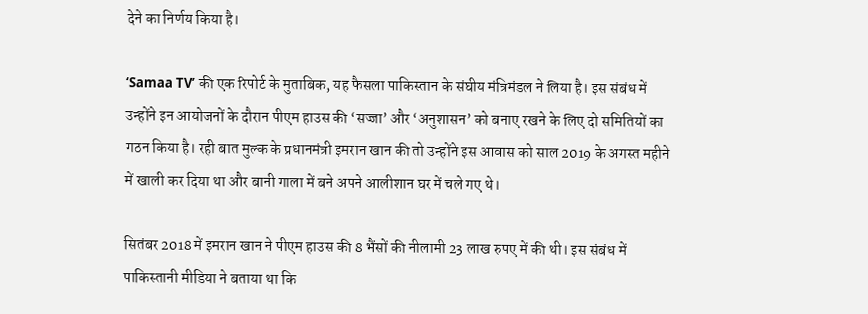देने का निर्णय किया है।

‘Samaa TV’ की एक रिपोर्ट के मुताबिक, यह फैसला पाकिस्तान के संघीय मंत्रिमंडल ने लिया है। इस संबंध में उन्होंने इन आयोजनों के दौरान पीएम हाउस की ‘सज्जा’ और ‘अनुशासन’ को बनाए रखने के लिए दो समितियों का गठन किया है। रही बात मुल्क के प्रधानमंत्री इमरान खान की तो उन्होंने इस आवास को साल 2019 के अगस्त महीने में खाली कर दिया था और बानी गाला में बने अपने आलीशान घर में चले गए थे।

सितंबर 2018 में इमरान खान ने पीएम हाउस की 8 भैंसों की नीलामी 23 लाख रुपए में की थी। इस संबंध में पाकिस्तानी मीडिया ने बताया था कि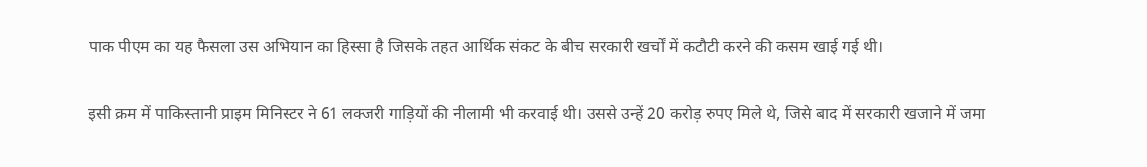पाक पीएम का यह फैसला उस अभियान का हिस्सा है जिसके तहत आर्थिक संकट के बीच सरकारी खर्चों में कटौटी करने की कसम खाई गई थी।

इसी क्रम में पाकिस्तानी प्राइम मिनिस्टर ने 61 लक्जरी गाड़ियों की नीलामी भी करवाई थी। उससे उन्हें 20 करोड़ रुपए मिले थे, जिसे बाद में सरकारी खजाने में जमा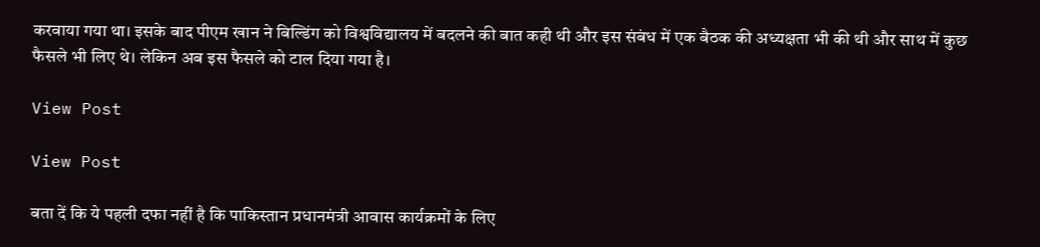करवाया गया था। इसके बाद पीएम खान ने बिल्डिंग को विश्वविद्यालय में बदलने की बात कही थी और इस संबंध में एक बैठक की अध्यक्षता भी की थी और साथ में कुछ फैसले भी लिए थे। लेकिन अब इस फैसले को टाल दिया गया है।

View Post

View Post

बता दें कि ये पहली दफा नहीं है कि पाकिस्तान प्रधानमंत्री आवास कार्यक्रमों के लिए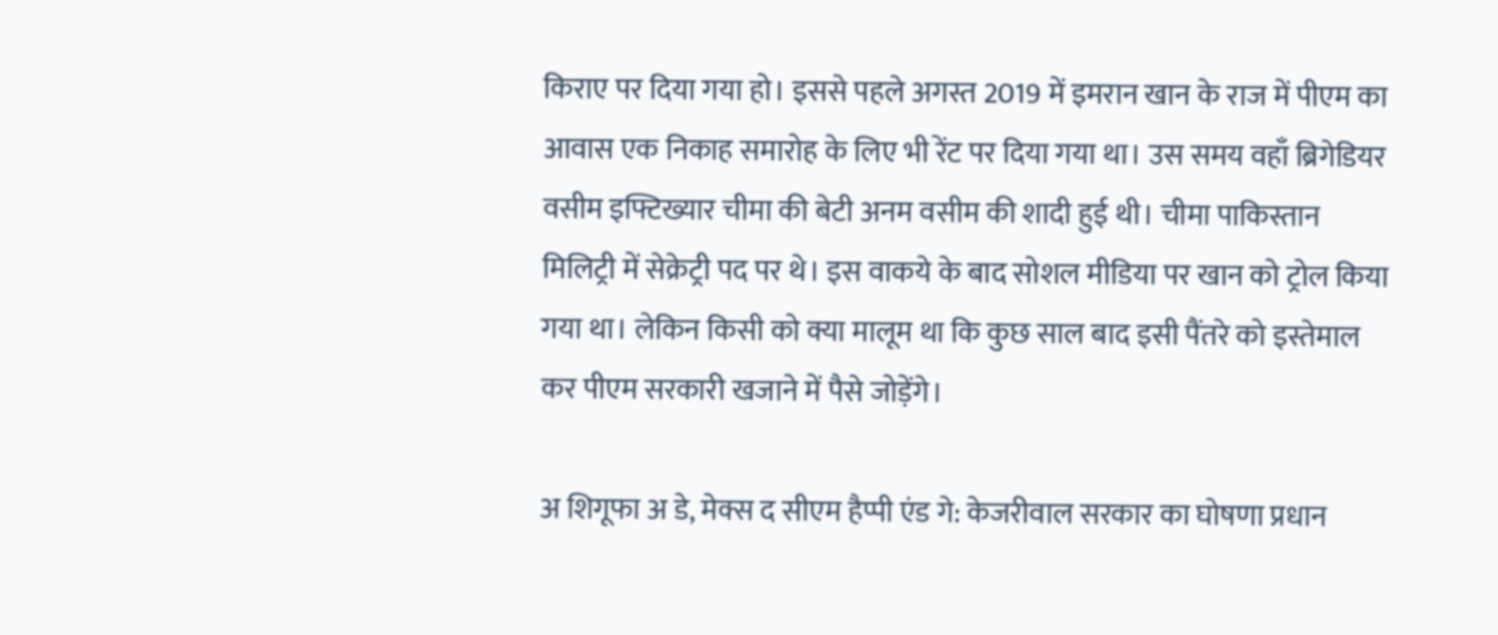किराए पर दिया गया हो। इससे पहले अगस्त 2019 में इमरान खान के राज में पीएम का आवास एक निकाह समारोह के लिए भी रेंट पर दिया गया था। उस समय वहाँ ब्रिगेडियर वसीम इफ्टिख्यार चीमा की बेटी अनम वसीम की शादी हुई थी। चीमा पाकिस्तान मिलिट्री में सेक्रेट्री पद पर थे। इस वाकये के बाद सोशल मीडिया पर खान को ट्रोल किया गया था। लेकिन किसी को क्या मालूम था कि कुछ साल बाद इसी पैंतरे को इस्तेमाल कर पीएम सरकारी खजाने में पैसे जोड़ेंगे।

अ शिगूफा अ डे, मेक्स द सीएम हैप्पी एंड गे: केजरीवाल सरकार का घोषणा प्रधान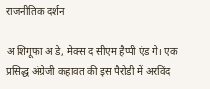राजनीतिक दर्शन

अ शिगूफा अ डे, मेक्स द सीएम हैप्पी एंड गे। एक प्रसिद्ध अंग्रेजी कहावत की इस पैरोडी में अरविंद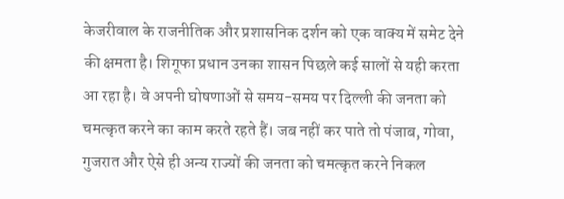केजरीवाल के राजनीतिक और प्रशासनिक दर्शन को एक वाक्य में समेट देने की क्षमता है। शिगूफा प्रधान उनका शासन पिछले कई सालों से यही करता आ रहा है। वे अपनी घोषणाओं से समय-समय पर दिल्ली की जनता को चमत्कृत करने का काम करते रहते हैं। जब नहीं कर पाते तो पंजाब, गोवा, गुजरात और ऐसे ही अन्य राज्यों की जनता को चमत्कृत करने निकल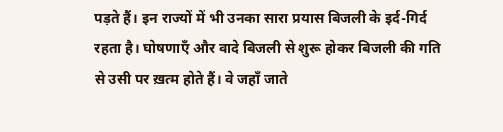पड़ते हैं। इन राज्यों में भी उनका सारा प्रयास बिजली के इर्द-गिर्द रहता है। घोषणाएँ और वादे बिजली से शुरू होकर बिजली की गति से उसी पर ख़त्म होते हैं। वे जहाँ जाते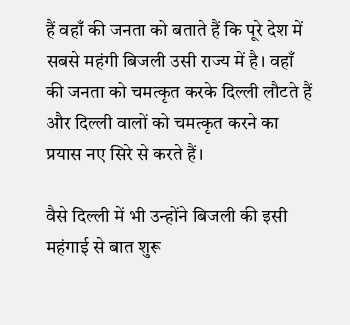हैं वहाँ की जनता को बताते हैं कि पूरे देश में सबसे महंगी बिजली उसी राज्य में है। वहाँ की जनता को चमत्कृत करके दिल्ली लौटते हैं और दिल्ली वालों को चमत्कृत करने का प्रयास नए सिरे से करते हैं।

वैसे दिल्ली में भी उन्होंने बिजली की इसी महंगाई से बात शुरू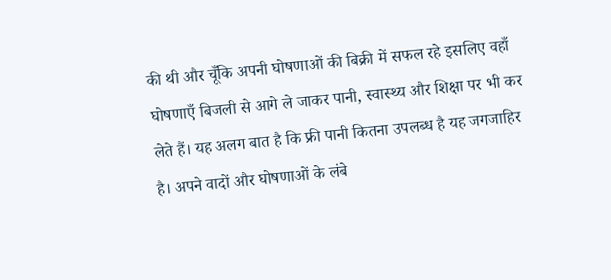की थी और चूँकि अपनी घोषणाओं की बिक्री में सफल रहे इसलिए वहाँ घोषणाएँ बिजली से आगे ले जाकर पानी, स्वास्थ्य और शिक्षा पर भी कर लेते हैं। यह अलग बात है कि फ्री पानी कितना उपलब्ध है यह जगजाहिर है। अपने वादों और घोषणाओं के लंबे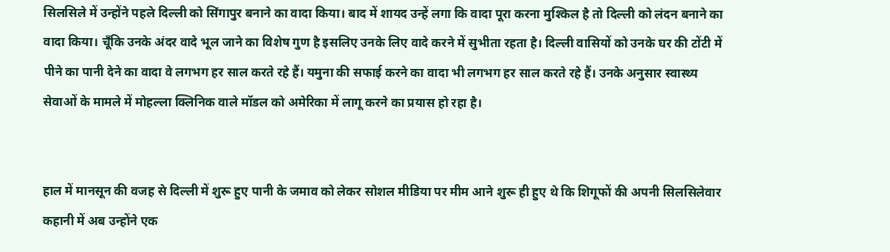सिलसिले में उन्होंने पहले दिल्ली को सिंगापुर बनाने का वादा किया। बाद में शायद उन्हें लगा कि वादा पूरा करना मुश्किल है तो दिल्ली को लंदन बनाने का वादा किया। चूँकि उनके अंदर वादे भूल जाने का विशेष गुण है इसलिए उनके लिए वादे करने में सुभीता रहता है। दिल्ली वासियों को उनके घर की टोंटी में पीने का पानी देने का वादा वे लगभग हर साल करते रहे हैं। यमुना की सफाई करने का वादा भी लगभग हर साल करते रहे हैं। उनके अनुसार स्वास्थ्य सेवाओं के मामले में मोहल्ला क्लिनिक वाले मॉडल को अमेरिका में लागू करने का प्रयास हो रहा है।


हाल में मानसून की वजह से दिल्ली में शुरू हुए पानी के जमाव को लेकर सोशल मीडिया पर मीम आने शुरू ही हुए थे कि शिगूफों की अपनी सिलसिलेवार कहानी में अब उन्होंने एक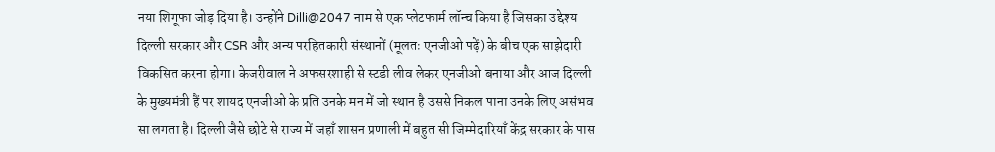नया शिगूफा जोड़ दिया है। उन्होंने Dilli@2047 नाम से एक प्लेटफार्म लॉन्च किया है जिसका उद्देश्य दिल्ली सरकार और CSR और अन्य परहितकारी संस्थानों (मूलतः एनजीओ पढ़ें) के बीच एक साझेदारी विकसित करना होगा। केजरीवाल ने अफसरशाही से स्टडी लीव लेकर एनजीओ बनाया और आज दिल्ली के मुख्यमंत्री हैं पर शायद एनजीओ के प्रति उनके मन में जो स्थान है उससे निकल पाना उनके लिए असंभव सा लगता है। दिल्ली जैसे छोटे से राज्य में जहाँ शासन प्रणाली में बहुत सी जिम्मेदारियाँ केंद्र सरकार के पास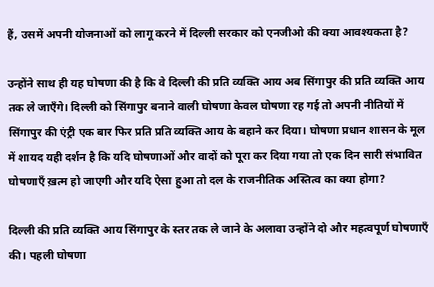हैं, उसमें अपनी योजनाओं को लागू करने में दिल्ली सरकार को एनजीओ की क्या आवश्यकता है?

उन्होंने साथ ही यह घोषणा की है कि वे दिल्ली की प्रति व्यक्ति आय अब सिंगापुर की प्रति व्यक्ति आय तक ले जाएँगे। दिल्ली को सिंगापुर बनाने वाली घोषणा केवल घोषणा रह गई तो अपनी नीतियों में सिंगापुर की एंट्री एक बार फिर प्रति प्रति व्यक्ति आय के बहाने कर दिया। घोषणा प्रधान शासन के मूल में शायद यही दर्शन है कि यदि घोषणाओं और वादों को पूरा कर दिया गया तो एक दिन सारी संभावित घोषणाएँ ख़त्म हो जाएगी और यदि ऐसा हुआ तो दल के राजनीतिक अस्तित्व का क्या होगा?

दिल्ली की प्रति व्यक्ति आय सिंगापुर के स्तर तक ले जाने के अलावा उन्होंने दो और महत्वपूर्ण घोषणाएँ की। पहली घोषणा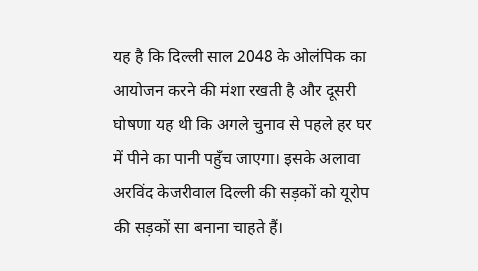यह है कि दिल्ली साल 2048 के ओलंपिक का आयोजन करने की मंशा रखती है और दूसरी घोषणा यह थी कि अगले चुनाव से पहले हर घर में पीने का पानी पहुँच जाएगा। इसके अलावा अरविंद केजरीवाल दिल्ली की सड़कों को यूरोप की सड़कों सा बनाना चाहते हैं।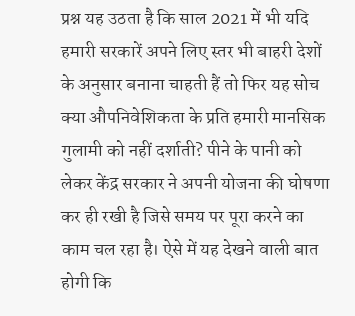प्रश्न यह उठता है कि साल 2021 में भी यदि हमारी सरकारें अपने लिए स्तर भी बाहरी देशों के अनुसार बनाना चाहती हैं तो फिर यह सोच क्या औपनिवेशिकता के प्रति हमारी मानसिक गुलामी को नहीं दर्शाती? पीने के पानी को लेकर केंद्र सरकार ने अपनी योजना की घोषणा कर ही रखी है जिसे समय पर पूरा करने का काम चल रहा है। ऐसे में यह देखने वाली बात होगी कि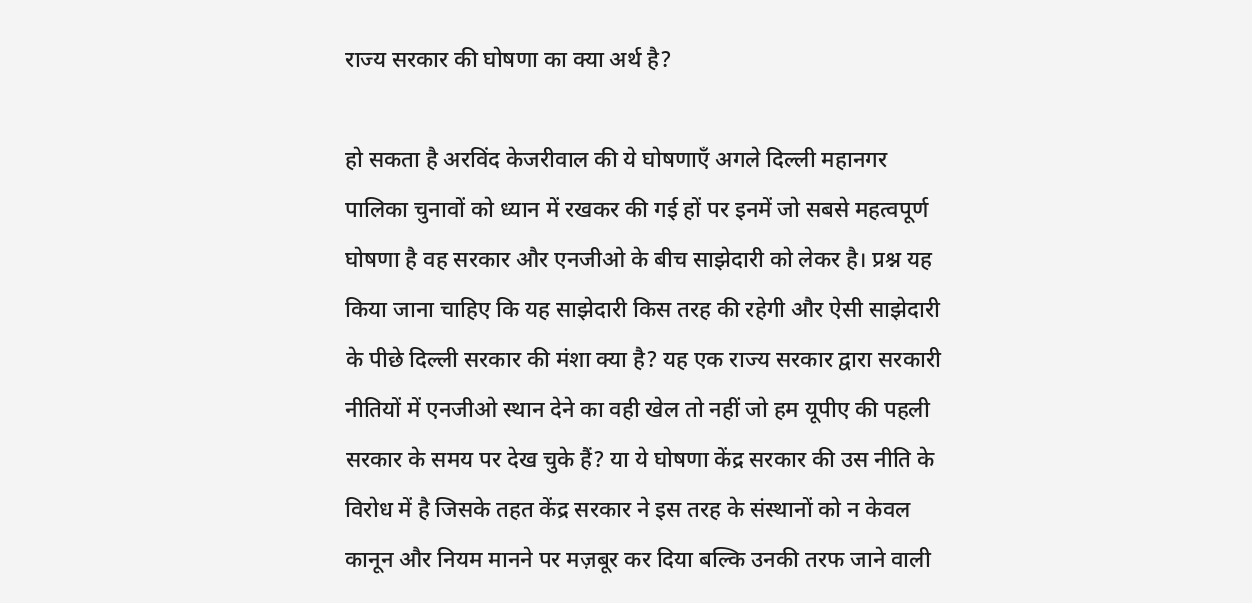राज्य सरकार की घोषणा का क्या अर्थ है?

हो सकता है अरविंद केजरीवाल की ये घोषणाएँ अगले दिल्ली महानगर पालिका चुनावों को ध्यान में रखकर की गई हों पर इनमें जो सबसे महत्वपूर्ण घोषणा है वह सरकार और एनजीओ के बीच साझेदारी को लेकर है। प्रश्न यह किया जाना चाहिए कि यह साझेदारी किस तरह की रहेगी और ऐसी साझेदारी के पीछे दिल्ली सरकार की मंशा क्या है? यह एक राज्य सरकार द्वारा सरकारी नीतियों में एनजीओ स्थान देने का वही खेल तो नहीं जो हम यूपीए की पहली सरकार के समय पर देख चुके हैं? या ये घोषणा केंद्र सरकार की उस नीति के विरोध में है जिसके तहत केंद्र सरकार ने इस तरह के संस्थानों को न केवल कानून और नियम मानने पर मज़बूर कर दिया बल्कि उनकी तरफ जाने वाली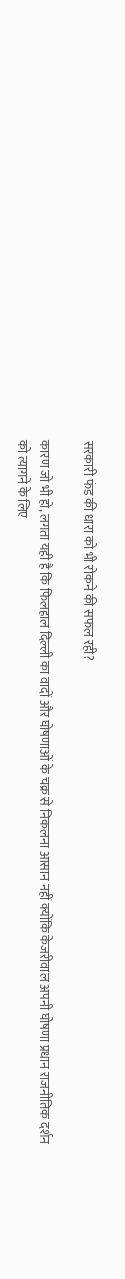सरकारी फंड की धारा को भी रोकने की सफल रही?

कारण जो भी हो, लगता यही है कि फिलहाल दिल्ली का वादों और घोषणाओं के चक्र से निकलना आसान नहीं क्योंकि केजरीवाल अपनी घोषणा प्रधान राजनीतिक दर्शन को त्यागने के लिए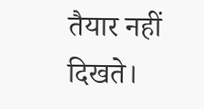तैयार नहीं दिखते।